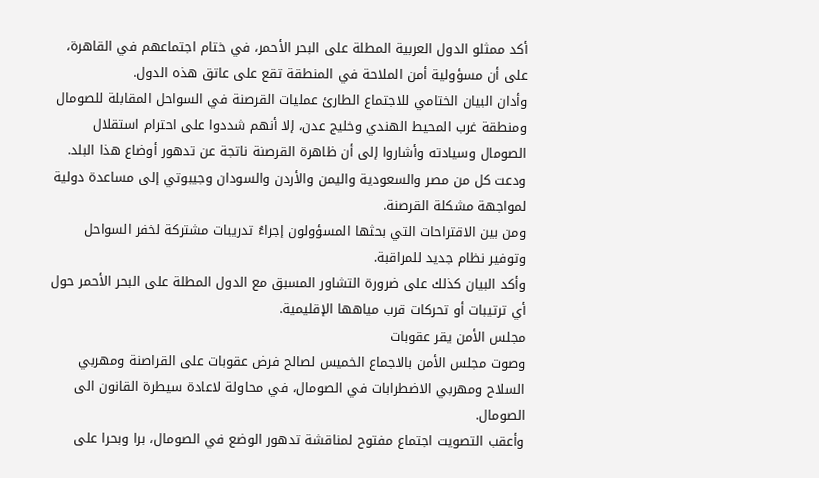أكد ممثلو الدول العربية المطلة على البحر الأحمر، في ختام اجتماعهم في القاهرة، على أن مسؤولية أمن الملاحة في المنطقة تقع على عاتق هذه الدول.
وأدان البيان الختامي للاجتماع الطارئ عمليات القرصنة في السواحل المقابلة للصومال ومنطقة غرب المحيط الهندي وخليج عدن، إلا أنهم شددوا على احترام استقلال الصومال وسيادته وأشاروا إلى أن ظاهرة القرصنة ناتجة عن تدهور أوضاع هذا البلد.
ودعت كل من مصر والسعودية واليمن والأردن والسودان وجيبوتي إلى مساعدة دولية لمواجهة مشكلة القرصنة.
ومن بين الاقتراحات التي بحثها المسؤولون إجراءُ تدريبات مشتركة لخفر السواحل وتوفير نظام جديد للمراقبة.
وأكد البيان كذلك على ضرورة التشاور المسبق مع الدول المطلة على البحر الأحمر حول أي ترتيبات أو تحركات قرب مياهها الإقليمية.
مجلس الأمن يقر عقوبات
وصوت مجلس الأمن بالاجماع الخميس لصالح فرض عقوبات على القراصنة ومهربي السلاح ومهربي الاضطرابات في الصومال، في محاولة لاعادة سيطرة القانون الى الصومال.
وأعقب التصويت اجتماع مفتوح لمناقشة تدهور الوضع في الصومال، برا وبحرا على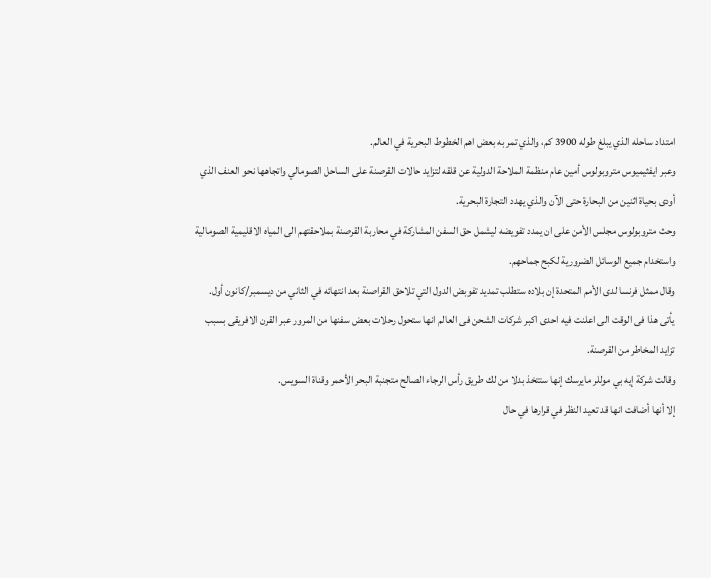امتداد ساحله الذي يبلغ طوله 3900 كم، والذي تمر به بعض اهم الخطوط البحرية في العالم.
وعبر ايفثيميوس متروبولوس أمين عام منظمة الملاحة الدولية عن قلقه لتزايد حالات القرصنة على الساحل الصومالي واتجاهها نحو العنف الذي أودى بحياة اثنين من البحارة حتى الآن والذي يهدد التجارة البحرية.
وحث متروبولوس مجلس الأمن على ان يمدد تفويضه ليشمل حق السفن المشاركة في محاربة القرصنة بملاحقتهم الى المياه الاقليمية الصومالية واستخدام جميع الوسائل الضرورية لكبح جماحهم.
وقال ممثل فرنسا لدى الأمم المتحدة إن بلاده ستطلب تمديد تفوبض الدول التي تلاحق القراصنة بعد انتهائه في الثاني من ديسمبر/كانون أول.
يأتى هذا فى الوقت الى اعلنت فيه احدى اكبر شركات الشحن فى العالم انها ستحول رحلات بعض سفنها من المرور عبر القرن الافريقى بسبب تزايد المخاطر من القرصنة.
وقالت شركة إيه بي موللر مايرسك إنها ستتخذ بدلا من لك طريق رأس الرجاء الصالح متجنبة البحر الأحمر وقناة السويس.
إلا أنها أضافت انها قد تعيد النظر في قرارها في حال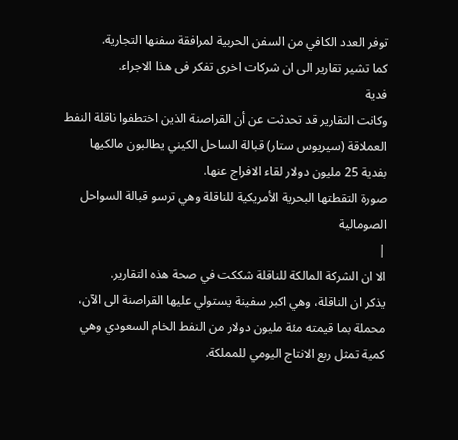توفر العدد الكافي من السفن الحربية لمرافقة سفنها التجارية.
كما تشير تقارير الى ان شركات اخرى تفكر فى هذا الاجراء.
فدية
وكانت التقارير قد تحدثت عن أن القراصنة الذين اختطفوا ناقلة النفط العملاقة (سيريوس ستار) قبالة الساحل الكيني يطالبون مالكيها بفدية 25 مليون دولار لقاء الافراج عنها.
صورة التقطتها البحرية الأمريكية للناقلة وهي ترسو قبالة السواحل الصومالية
|
الا ان الشركة المالكة للناقلة شككت في صحة هذه التقارير.
يذكر ان الناقلة، وهي اكبر سفينة يستولي عليها القراصنة الى الآن، محملة بما قيمته مئة مليون دولار من النفط الخام السعودي وهي كمية تمثل ربع الانتاج اليومي للمملكة.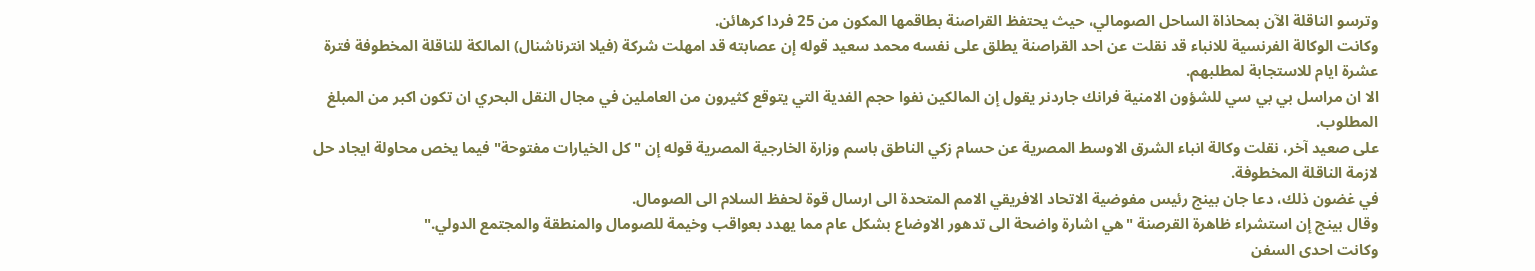وترسو الناقلة الآن بمحاذاة الساحل الصومالي، حيث يحتفظ القراصنة بطاقمها المكون من 25 فردا كرهائن.
وكانت الوكالة الفرنسية للانباء قد نقلت عن احد القراصنة يطلق على نفسه محمد سعيد قوله إن عصابته قد امهلت شركة (فيلا انترناشنال) المالكة للناقلة المخطوفة فترة عشرة ايام للاستجابة لمطلبهم.
الا ان مراسل بي بي سي للشؤون الامنية فرانك جاردنر يقول إن المالكين نفوا حجم الفدية التي يتوقع كثيرون من العاملين في مجال النقل البحري ان تكون اكبر من المبلغ المطلوب.
على صعيد آخر، نقلت وكالة انباء الشرق الاوسط المصرية عن حسام زكي الناطق باسم وزارة الخارجية المصرية قوله إن "كل الخيارات مفتوحة" فيما يخص محاولة ايجاد حل لازمة الناقلة المخطوفة.
في غضون ذلك، دعا جان بينج رئيس مفوضية الاتحاد الافريقي الامم المتحدة الى ارسال قوة لحفظ السلام الى الصومال.
وقال بينج إن استشراء ظاهرة القرصنة "هي اشارة واضحة الى تدهور الاوضاع بشكل عام مما يهدد بعواقب وخيمة للصومال والمنطقة والمجتمع الدولي."
وكانت احدى السفن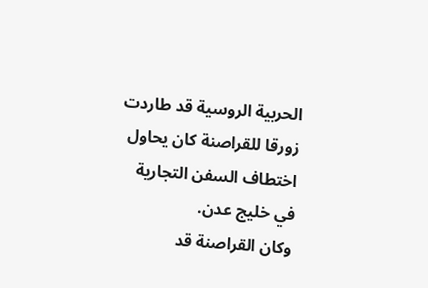الحربية الروسية قد طاردت زورقا للقراصنة كان يحاول اختطاف السفن التجارية في خليج عدن.
وكان القراصنة قد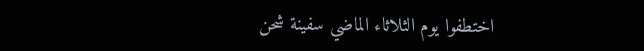اختطفوا يوم الثلاثاء الماضي سفينة شحن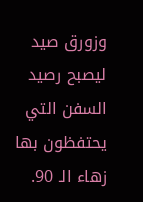وزورق صيد ليصبح رصيد السفن التي يحتفظون بها زهاء الـ 90.